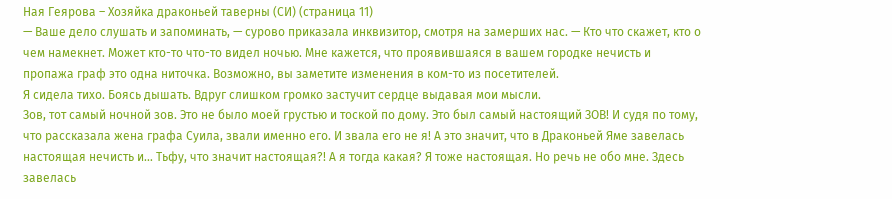Ная Геярова – Хозяйка драконьей таверны (СИ) (страница 11)
— Ваше дело слушать и запоминать, — сурово приказала инквизитор, смотря на замерших нас. — Кто что скажет, кто о чем намекнет. Может кто-то что-то видел ночью. Мне кажется, что проявившаяся в вашем городке нечисть и пропажа граф это одна ниточка. Возможно, вы заметите изменения в ком-то из посетителей.
Я сидела тихо. Боясь дышать. Вдруг слишком громко застучит сердце выдавая мои мысли.
Зов, тот самый ночной зов. Это не было моей грустью и тоской по дому. Это был самый настоящий ЗОВ! И судя по тому, что рассказала жена графа Суила, звали именно его. И звала его не я! А это значит, что в Драконьей Яме завелась настоящая нечисть и… Тьфу, что значит настоящая?! А я тогда какая? Я тоже настоящая. Но речь не обо мне. Здесь завелась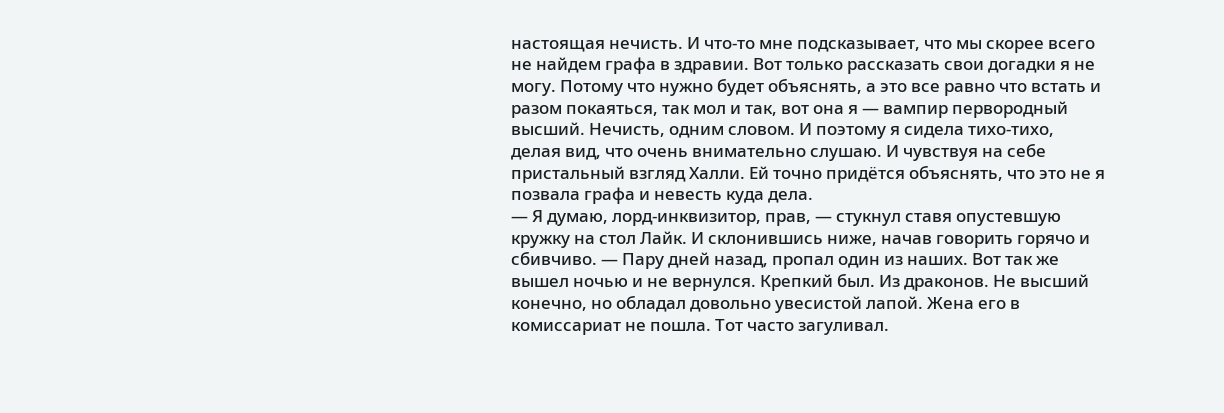настоящая нечисть. И что-то мне подсказывает, что мы скорее всего не найдем графа в здравии. Вот только рассказать свои догадки я не могу. Потому что нужно будет объяснять, а это все равно что встать и разом покаяться, так мол и так, вот она я — вампир первородный высший. Нечисть, одним словом. И поэтому я сидела тихо-тихо, делая вид, что очень внимательно слушаю. И чувствуя на себе пристальный взгляд Халли. Ей точно придётся объяснять, что это не я позвала графа и невесть куда дела.
— Я думаю, лорд-инквизитор, прав, — стукнул ставя опустевшую кружку на стол Лайк. И склонившись ниже, начав говорить горячо и сбивчиво. — Пару дней назад, пропал один из наших. Вот так же вышел ночью и не вернулся. Крепкий был. Из драконов. Не высший конечно, но обладал довольно увесистой лапой. Жена его в комиссариат не пошла. Тот часто загуливал.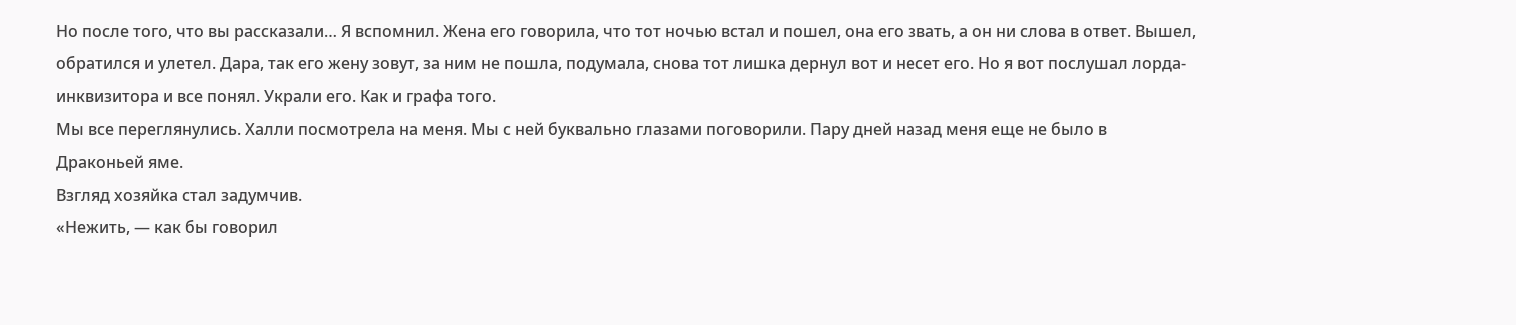Но после того, что вы рассказали… Я вспомнил. Жена его говорила, что тот ночью встал и пошел, она его звать, а он ни слова в ответ. Вышел, обратился и улетел. Дара, так его жену зовут, за ним не пошла, подумала, снова тот лишка дернул вот и несет его. Но я вот послушал лорда-инквизитора и все понял. Украли его. Как и графа того.
Мы все переглянулись. Халли посмотрела на меня. Мы с ней буквально глазами поговорили. Пару дней назад меня еще не было в Драконьей яме.
Взгляд хозяйка стал задумчив.
«Нежить, — как бы говорил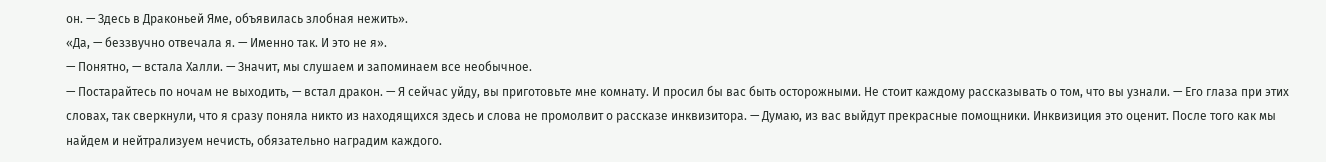он. — Здесь в Драконьей Яме, объявилась злобная нежить».
«Да, — беззвучно отвечала я. — Именно так. И это не я».
— Понятно, — встала Халли. — Значит, мы слушаем и запоминаем все необычное.
— Постарайтесь по ночам не выходить, — встал дракон. — Я сейчас уйду, вы приготовьте мне комнату. И просил бы вас быть осторожными. Не стоит каждому рассказывать о том, что вы узнали. — Его глаза при этих словах, так сверкнули, что я сразу поняла никто из находящихся здесь и слова не промолвит о рассказе инквизитора. — Думаю, из вас выйдут прекрасные помощники. Инквизиция это оценит. После того как мы найдем и нейтрализуем нечисть, обязательно наградим каждого.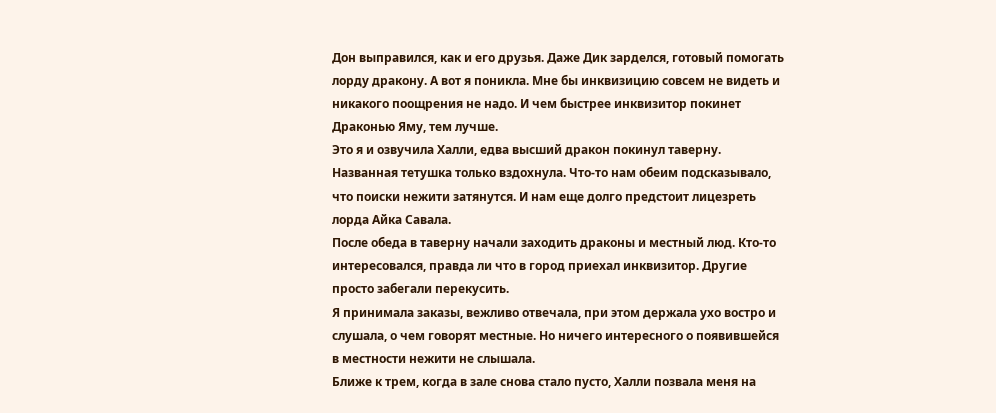Дон выправился, как и его друзья. Даже Дик зарделся, готовый помогать лорду дракону. А вот я поникла. Мне бы инквизицию совсем не видеть и никакого поощрения не надо. И чем быстрее инквизитор покинет Драконью Яму, тем лучше.
Это я и озвучила Халли, едва высший дракон покинул таверну.
Названная тетушка только вздохнула. Что-то нам обеим подсказывало, что поиски нежити затянутся. И нам еще долго предстоит лицезреть лорда Айка Савала.
После обеда в таверну начали заходить драконы и местный люд. Кто-то интересовался, правда ли что в город приехал инквизитор. Другие просто забегали перекусить.
Я принимала заказы, вежливо отвечала, при этом держала ухо востро и слушала, о чем говорят местные. Но ничего интересного о появившейся в местности нежити не слышала.
Ближе к трем, когда в зале снова стало пусто, Халли позвала меня на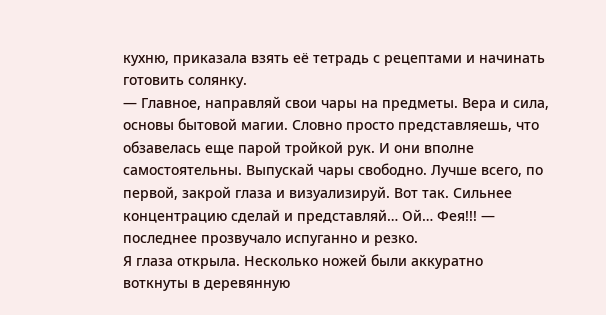кухню, приказала взять её тетрадь с рецептами и начинать готовить солянку.
— Главное, направляй свои чары на предметы. Вера и сила, основы бытовой магии. Словно просто представляешь, что обзавелась еще парой тройкой рук. И они вполне самостоятельны. Выпускай чары свободно. Лучше всего, по первой, закрой глаза и визуализируй. Вот так. Сильнее концентрацию сделай и представляй… Ой… Фея!!! — последнее прозвучало испуганно и резко.
Я глаза открыла. Несколько ножей были аккуратно воткнуты в деревянную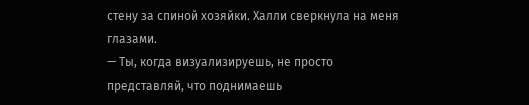стену за спиной хозяйки. Халли сверкнула на меня глазами.
— Ты, когда визуализируешь, не просто представляй, что поднимаешь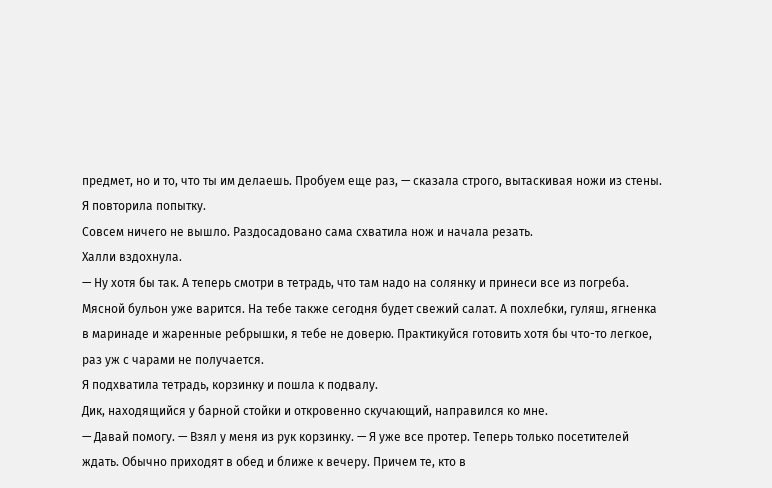предмет, но и то, что ты им делаешь. Пробуем еще раз, — сказала строго, вытаскивая ножи из стены.
Я повторила попытку.
Совсем ничего не вышло. Раздосадовано сама схватила нож и начала резать.
Халли вздохнула.
— Ну хотя бы так. А теперь смотри в тетрадь, что там надо на солянку и принеси все из погреба. Мясной бульон уже варится. На тебе также сегодня будет свежий салат. А похлебки, гуляш, ягненка в маринаде и жаренные ребрышки, я тебе не доверю. Практикуйся готовить хотя бы что-то легкое, раз уж с чарами не получается.
Я подхватила тетрадь, корзинку и пошла к подвалу.
Дик, находящийся у барной стойки и откровенно скучающий, направился ко мне.
— Давай помогу. — Взял у меня из рук корзинку. — Я уже все протер. Теперь только посетителей ждать. Обычно приходят в обед и ближе к вечеру. Причем те, кто в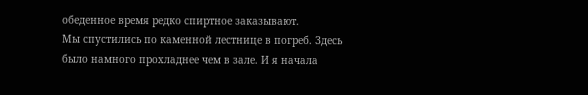обеденное время редко спиртное заказывают.
Мы спустились по каменной лестнице в погреб. Здесь было намного прохладнее чем в зале. И я начала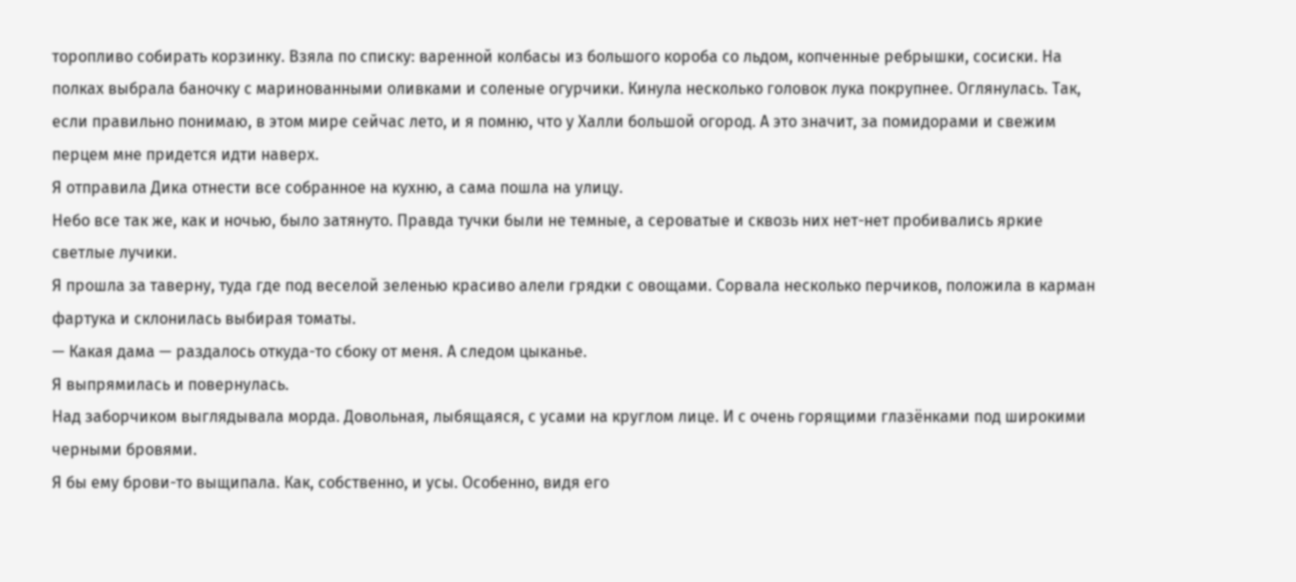торопливо собирать корзинку. Взяла по списку: варенной колбасы из большого короба со льдом, копченные ребрышки, сосиски. На полках выбрала баночку с маринованными оливками и соленые огурчики. Кинула несколько головок лука покрупнее. Оглянулась. Так, если правильно понимаю, в этом мире сейчас лето, и я помню, что у Халли большой огород. А это значит, за помидорами и свежим перцем мне придется идти наверх.
Я отправила Дика отнести все собранное на кухню, а сама пошла на улицу.
Небо все так же, как и ночью, было затянуто. Правда тучки были не темные, а сероватые и сквозь них нет-нет пробивались яркие светлые лучики.
Я прошла за таверну, туда где под веселой зеленью красиво алели грядки с овощами. Сорвала несколько перчиков, положила в карман фартука и склонилась выбирая томаты.
— Какая дама — раздалось откуда-то сбоку от меня. А следом цыканье.
Я выпрямилась и повернулась.
Над заборчиком выглядывала морда. Довольная, лыбящаяся, с усами на круглом лице. И с очень горящими глазёнками под широкими черными бровями.
Я бы ему брови-то выщипала. Как, собственно, и усы. Особенно, видя его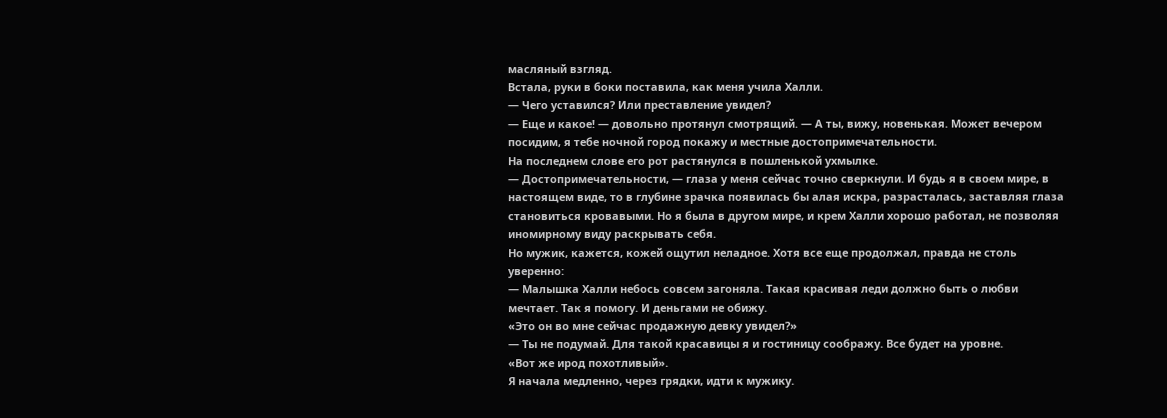масляный взгляд.
Встала, руки в боки поставила, как меня учила Халли.
— Чего уставился? Или преставление увидел?
— Еще и какое! — довольно протянул смотрящий. — А ты, вижу, новенькая. Может вечером посидим, я тебе ночной город покажу и местные достопримечательности.
На последнем слове его рот растянулся в пошленькой ухмылке.
— Достопримечательности, — глаза у меня сейчас точно сверкнули. И будь я в своем мире, в настоящем виде, то в глубине зрачка появилась бы алая искра, разрасталась, заставляя глаза становиться кровавыми. Но я была в другом мире, и крем Халли хорошо работал, не позволяя иномирному виду раскрывать себя.
Но мужик, кажется, кожей ощутил неладное. Хотя все еще продолжал, правда не столь уверенно:
— Малышка Халли небось совсем загоняла. Такая красивая леди должно быть о любви мечтает. Так я помогу. И деньгами не обижу.
«Это он во мне сейчас продажную девку увидел?»
— Ты не подумай. Для такой красавицы я и гостиницу соображу. Все будет на уровне.
«Вот же ирод похотливый».
Я начала медленно, через грядки, идти к мужику.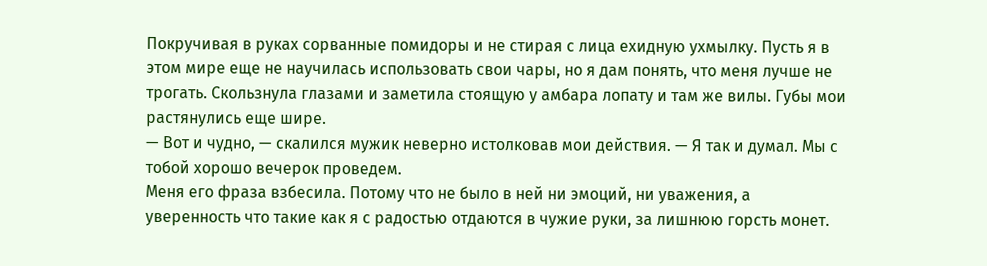Покручивая в руках сорванные помидоры и не стирая с лица ехидную ухмылку. Пусть я в этом мире еще не научилась использовать свои чары, но я дам понять, что меня лучше не трогать. Скользнула глазами и заметила стоящую у амбара лопату и там же вилы. Губы мои растянулись еще шире.
— Вот и чудно, — скалился мужик неверно истолковав мои действия. — Я так и думал. Мы с тобой хорошо вечерок проведем.
Меня его фраза взбесила. Потому что не было в ней ни эмоций, ни уважения, а уверенность что такие как я с радостью отдаются в чужие руки, за лишнюю горсть монет.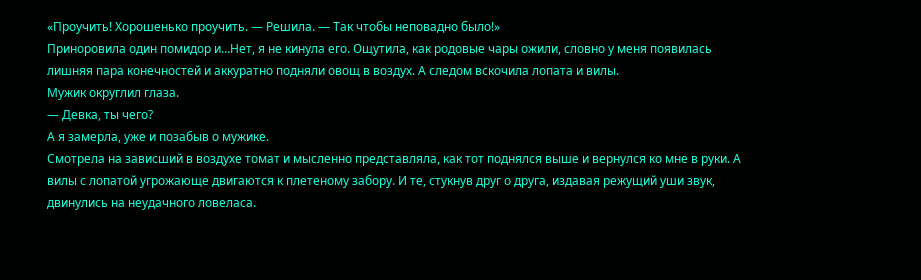«Проучить! Хорошенько проучить. — Решила. — Так чтобы неповадно было!»
Приноровила один помидор и…Нет, я не кинула его. Ощутила, как родовые чары ожили, словно у меня появилась лишняя пара конечностей и аккуратно подняли овощ в воздух. А следом вскочила лопата и вилы.
Мужик округлил глаза.
— Девка, ты чего?
А я замерла, уже и позабыв о мужике.
Смотрела на зависший в воздухе томат и мысленно представляла, как тот поднялся выше и вернулся ко мне в руки. А вилы с лопатой угрожающе двигаются к плетеному забору. И те, стукнув друг о друга, издавая режущий уши звук, двинулись на неудачного ловеласа.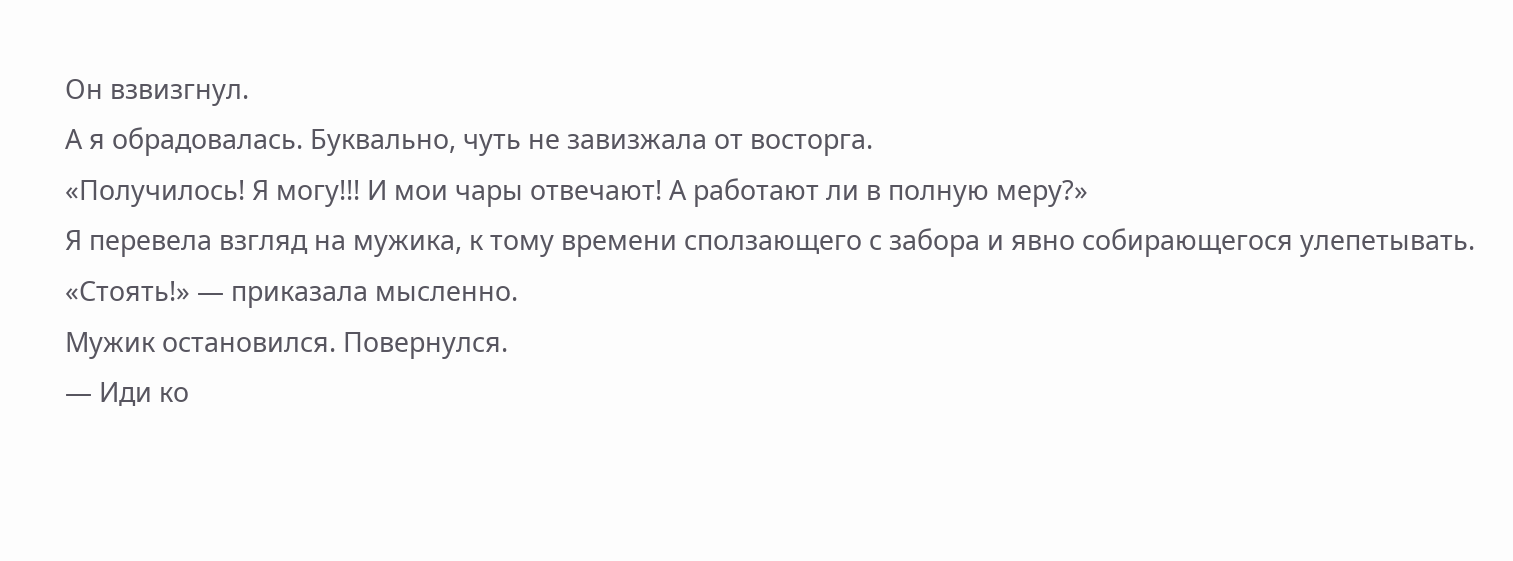Он взвизгнул.
А я обрадовалась. Буквально, чуть не завизжала от восторга.
«Получилось! Я могу!!! И мои чары отвечают! А работают ли в полную меру?»
Я перевела взгляд на мужика, к тому времени сползающего с забора и явно собирающегося улепетывать.
«Стоять!» — приказала мысленно.
Мужик остановился. Повернулся.
— Иди ко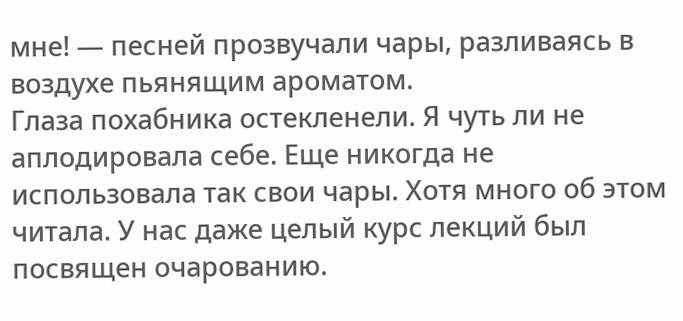мне! — песней прозвучали чары, разливаясь в воздухе пьянящим ароматом.
Глаза похабника остекленели. Я чуть ли не аплодировала себе. Еще никогда не использовала так свои чары. Хотя много об этом читала. У нас даже целый курс лекций был посвящен очарованию.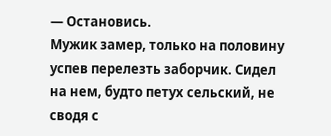— Остановись.
Мужик замер, только на половину успев перелезть заборчик. Сидел на нем, будто петух сельский, не сводя с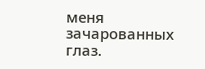меня зачарованных глаз.